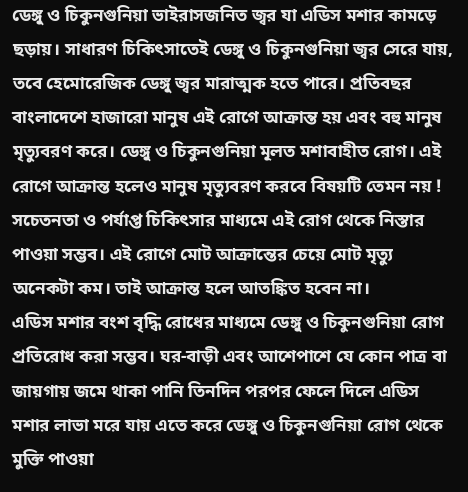ডেঙ্গু ও চিকুনগুনিয়া ভাইরাসজনিত জ্বর যা এডিস মশার কামড়ে ছড়ায়। সাধারণ চিকিৎসাতেই ডেঙ্গু ও চিকুনগুনিয়া জ্বর সেরে যায়, তবে হেমোরেজিক ডেঙ্গু জ্বর মারাত্মক হতে পারে। প্রতিবছর বাংলাদেশে হাজারো মানুষ এই রোগে আক্রান্ত হয় এবং বহু মানুষ মৃত্যুবরণ করে। ডেঙ্গু ও চিকুনগুনিয়া মূলত মশাবাহীত রোগ। এই রোগে আক্রান্ত হলেও মানুষ মৃত্যুবরণ করবে বিষয়টি তেমন নয় ! সচেতনতা ও পর্যাপ্ত চিকিৎসার মাধ্যমে এই রোগ থেকে নিস্তার পাওয়া সম্ভব। এই রোগে মোট আক্রান্তের চেয়ে মোট মৃত্যু অনেকটা কম। তাই আক্রান্ত হলে আতঙ্কিত হবেন না।
এডিস মশার বংশ বৃদ্ধি রোধের মাধ্যমে ডেঙ্গু ও চিকুনগুনিয়া রোগ প্রতিরোধ করা সম্ভব। ঘর-বাড়ী এবং আশেপাশে যে কোন পাত্র বা জায়গায় জমে থাকা পানি তিনদিন পরপর ফেলে দিলে এডিস মশার লাভা মরে যায় এতে করে ডেঙ্গু ও চিকুনগুনিয়া রোগ থেকে মুক্তি পাওয়া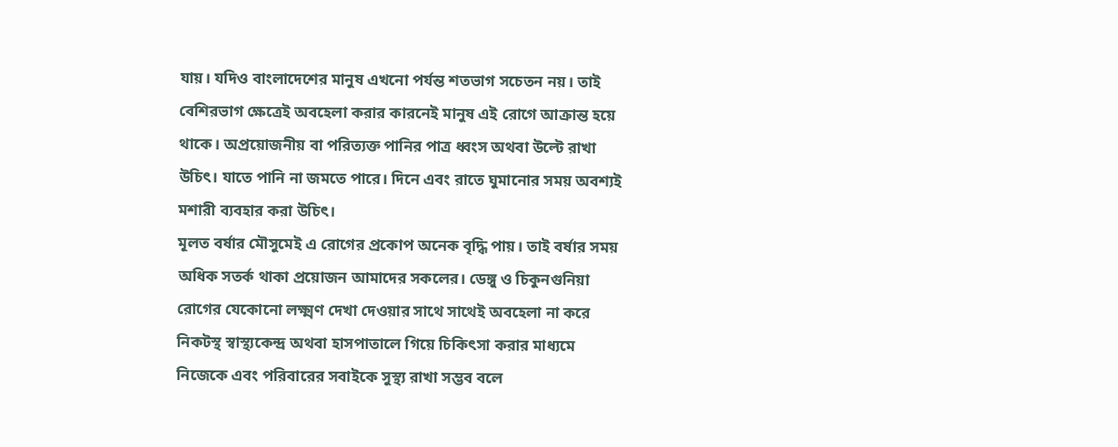যায়। যদিও বাংলাদেশের মানুষ এখনো পর্যন্ত শতভাগ সচেতন নয়। তাই বেশিরভাগ ক্ষেত্রেই অবহেলা করার কারনেই মানুষ এই রোগে আক্রান্ত হয়ে থাকে। অপ্রয়োজনীয় বা পরিত্যক্ত পানির পাত্র ধ্বংস অথবা উল্টে রাখা উচিৎ। যাতে পানি না জমতে পারে। দিনে এবং রাতে ঘুমানোর সময় অবশ্যই মশারী ব্যবহার করা উচিৎ।
মূলত বর্ষার মৌসুমেই এ রোগের প্রকোপ অনেক বৃদ্ধি পায়। তাই বর্ষার সময় অধিক সতর্ক থাকা প্রয়োজন আমাদের সকলের। ডেঙ্গু ও চিকুনগুনিয়া রোগের যেকোনো লক্ষ্মণ দেখা দেওয়ার সাথে সাথেই অবহেলা না করে নিকটস্থ স্বাস্থ্যকেন্দ্র অথবা হাসপাতালে গিয়ে চিকিৎসা করার মাধ্যমে নিজেকে এবং পরিবারের সবাইকে সুস্থ্য রাখা সম্ভব বলে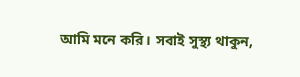আমি মনে করি। সবাই সুস্থ্য থাকুন,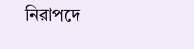নিরাপদে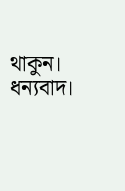থাকুন। ধন্যবাদ।